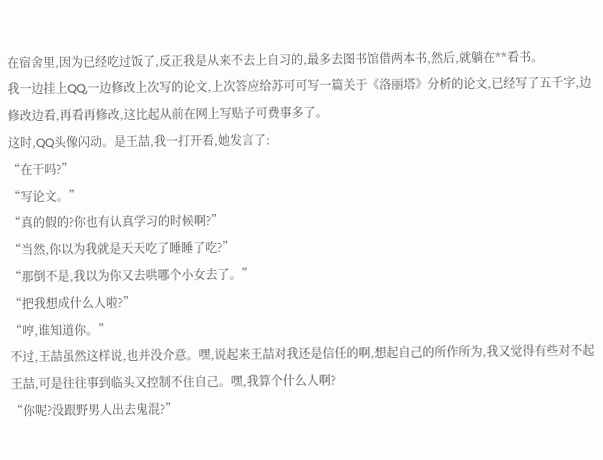在宿舍里,因为已经吃过饭了,反正我是从来不去上自习的,最多去图书馆借两本书,然后,就躺在**看书。
我一边挂上QQ,一边修改上次写的论文,上次答应给苏可可写一篇关于《洛丽塔》分析的论文,已经写了五千字,边修改边看,再看再修改,这比起从前在网上写贴子可费事多了。
这时,QQ头像闪动。是王喆,我一打开看,她发言了:
“在干吗?”
“写论文。”
“真的假的?你也有认真学习的时候啊?”
“当然,你以为我就是天天吃了睡睡了吃?”
“那倒不是,我以为你又去哄哪个小女去了。”
“把我想成什么人啦?”
“哼,谁知道你。”
不过,王喆虽然这样说,也并没介意。嘿,说起来王喆对我还是信任的啊,想起自己的所作所为,我又觉得有些对不起王喆,可是往往事到临头又控制不住自己。嘿,我算个什么人啊?
“你呢?没跟野男人出去鬼混?”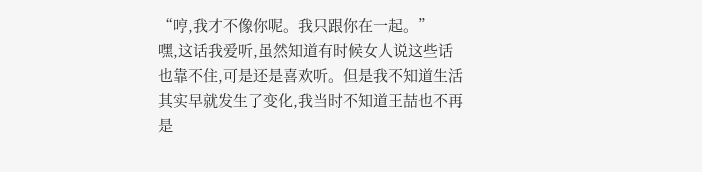“哼,我才不像你呢。我只跟你在一起。”
嘿,这话我爱听,虽然知道有时候女人说这些话也靠不住,可是还是喜欢听。但是我不知道生活其实早就发生了变化,我当时不知道王喆也不再是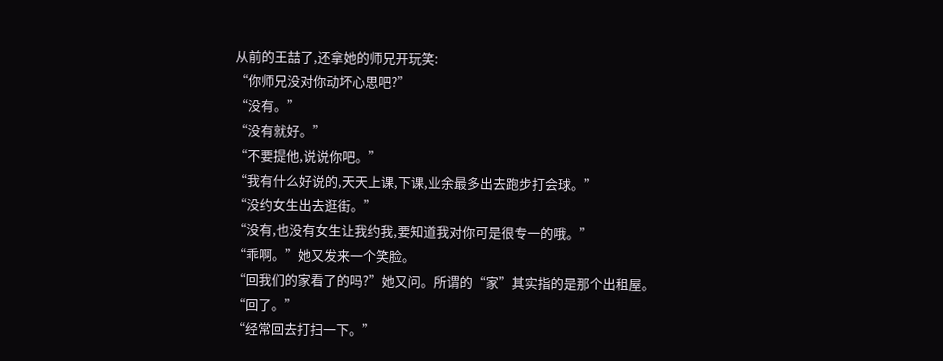从前的王喆了,还拿她的师兄开玩笑:
“你师兄没对你动坏心思吧?”
“没有。”
“没有就好。”
“不要提他,说说你吧。”
“我有什么好说的,天天上课,下课,业余最多出去跑步打会球。”
“没约女生出去逛街。”
“没有,也没有女生让我约我,要知道我对你可是很专一的哦。”
“乖啊。”她又发来一个笑脸。
“回我们的家看了的吗?”她又问。所谓的“家”其实指的是那个出租屋。
“回了。”
“经常回去打扫一下。”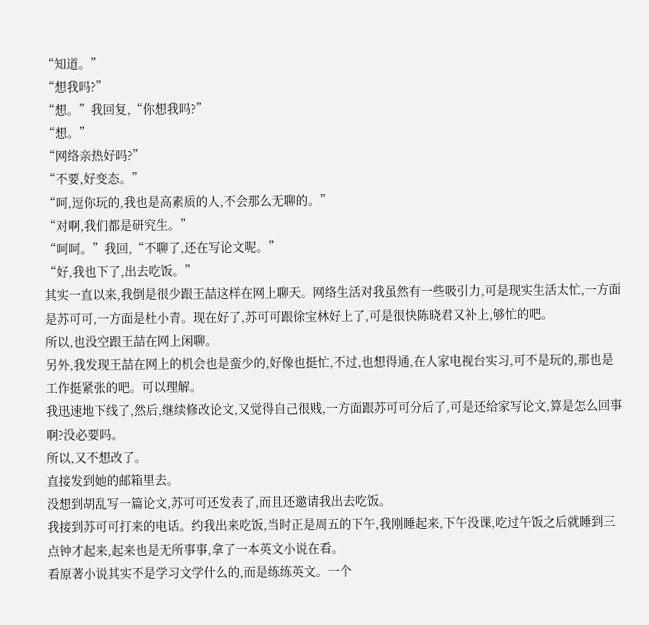“知道。”
“想我吗?”
“想。”我回复,“你想我吗?”
“想。”
“网络亲热好吗?”
“不要,好变态。”
“呵,逗你玩的,我也是高素质的人,不会那么无聊的。”
“对啊,我们都是研究生。”
“呵呵。”我回,“不聊了,还在写论文呢。”
“好,我也下了,出去吃饭。”
其实一直以来,我倒是很少跟王喆这样在网上聊天。网络生活对我虽然有一些吸引力,可是现实生活太忙,一方面是苏可可,一方面是杜小青。现在好了,苏可可跟徐宝林好上了,可是很快陈晓君又补上,够忙的吧。
所以,也没空跟王喆在网上闲聊。
另外,我发现王喆在网上的机会也是蛮少的,好像也挺忙,不过,也想得通,在人家电视台实习,可不是玩的,那也是工作挺紧张的吧。可以理解。
我迅速地下线了,然后,继续修改论文,又觉得自己很贱,一方面跟苏可可分后了,可是还给家写论文,算是怎么回事啊?没必要吗。
所以,又不想改了。
直接发到她的邮箱里去。
没想到胡乱写一篇论文,苏可可还发表了,而且还邀请我出去吃饭。
我接到苏可可打来的电话。约我出来吃饭,当时正是周五的下午,我刚睡起来,下午没课,吃过午饭之后就睡到三点钟才起来,起来也是无所事事,拿了一本英文小说在看。
看原著小说其实不是学习文学什么的,而是练练英文。一个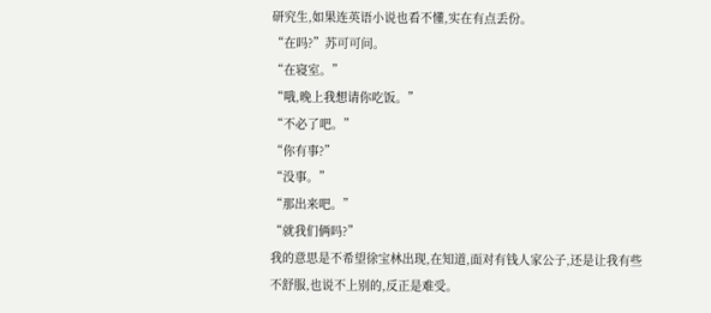研究生,如果连英语小说也看不懂,实在有点丢份。
“在吗?”苏可可问。
“在寝室。”
“哦,晚上我想请你吃饭。”
“不必了吧。”
“你有事?”
“没事。”
“那出来吧。”
“就我们俩吗?”
我的意思是不希望徐宝林出现,在知道,面对有钱人家公子,还是让我有些不舒服,也说不上别的,反正是难受。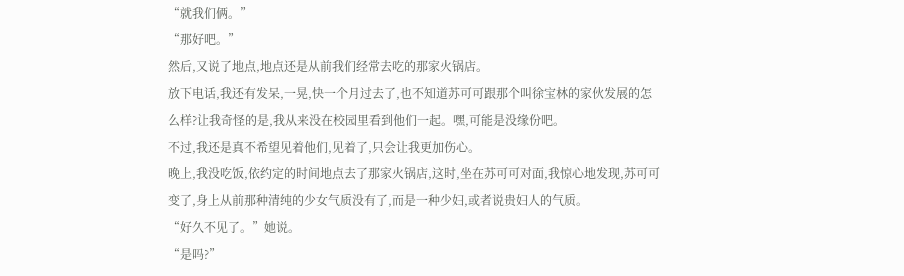“就我们俩。”
“那好吧。”
然后,又说了地点,地点还是从前我们经常去吃的那家火锅店。
放下电话,我还有发呆,一晃,快一个月过去了,也不知道苏可可跟那个叫徐宝林的家伙发展的怎么样?让我奇怪的是,我从来没在校园里看到他们一起。嘿,可能是没缘份吧。
不过,我还是真不希望见着他们,见着了,只会让我更加伤心。
晚上,我没吃饭,依约定的时间地点去了那家火锅店,这时,坐在苏可可对面,我惊心地发现,苏可可变了,身上从前那种清纯的少女气质没有了,而是一种少妇,或者说贵妇人的气质。
“好久不见了。”她说。
“是吗?”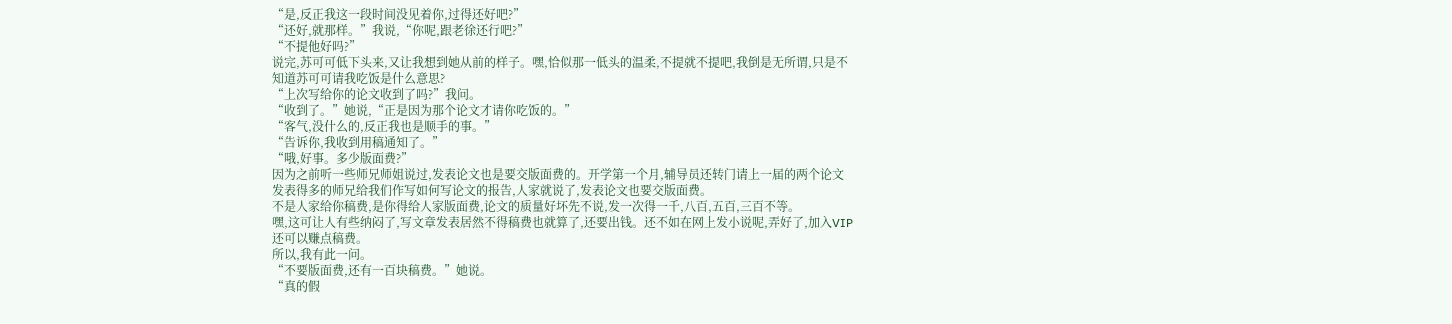“是,反正我这一段时间没见着你,过得还好吧?”
“还好,就那样。”我说,“你呢,跟老徐还行吧?”
“不提他好吗?”
说完,苏可可低下头来,又让我想到她从前的样子。嘿,恰似那一低头的温柔,不提就不提吧,我倒是无所谓,只是不知道苏可可请我吃饭是什么意思?
“上次写给你的论文收到了吗?”我问。
“收到了。”她说,“正是因为那个论文才请你吃饭的。”
“客气,没什么的,反正我也是顺手的事。”
“告诉你,我收到用稿通知了。”
“哦,好事。多少版面费?”
因为之前听一些师兄师姐说过,发表论文也是要交版面费的。开学第一个月,辅导员还转门请上一届的两个论文发表得多的师兄给我们作写如何写论文的报告,人家就说了,发表论文也要交版面费。
不是人家给你稿费,是你得给人家版面费,论文的质量好坏先不说,发一次得一千,八百,五百,三百不等。
嘿,这可让人有些纳闷了,写文章发表居然不得稿费也就算了,还要出钱。还不如在网上发小说呢,弄好了,加入VIP还可以赚点稿费。
所以,我有此一问。
“不要版面费,还有一百块稿费。”她说。
“真的假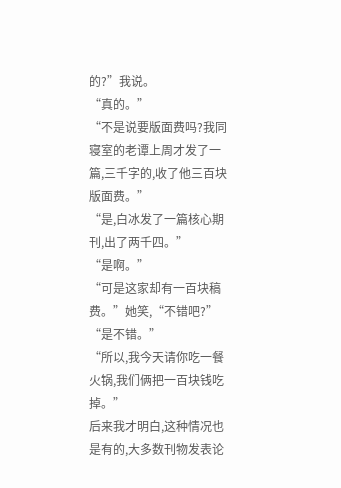的?”我说。
“真的。”
“不是说要版面费吗?我同寝室的老谭上周才发了一篇,三千字的,收了他三百块版面费。”
“是,白冰发了一篇核心期刊,出了两千四。”
“是啊。”
“可是这家却有一百块稿费。”她笑,“不错吧?”
“是不错。”
“所以,我今天请你吃一餐火锅,我们俩把一百块钱吃掉。”
后来我才明白,这种情况也是有的,大多数刊物发表论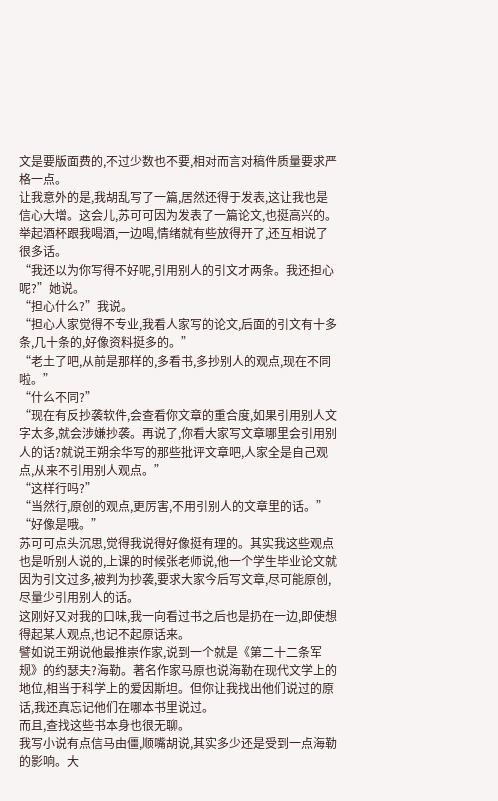文是要版面费的,不过少数也不要,相对而言对稿件质量要求严格一点。
让我意外的是,我胡乱写了一篇,居然还得于发表,这让我也是信心大增。这会儿,苏可可因为发表了一篇论文,也挺高兴的。举起酒杯跟我喝酒,一边喝,情绪就有些放得开了,还互相说了很多话。
“我还以为你写得不好呢,引用别人的引文才两条。我还担心呢?”她说。
“担心什么?”我说。
“担心人家觉得不专业,我看人家写的论文,后面的引文有十多条,几十条的,好像资料挺多的。”
“老土了吧,从前是那样的,多看书,多抄别人的观点,现在不同啦。”
“什么不同?”
“现在有反抄袭软件,会查看你文章的重合度,如果引用别人文字太多,就会涉嫌抄袭。再说了,你看大家写文章哪里会引用别人的话?就说王朔余华写的那些批评文章吧,人家全是自己观点,从来不引用别人观点。”
“这样行吗?”
“当然行,原创的观点,更厉害,不用引别人的文章里的话。”
“好像是哦。”
苏可可点头沉思,觉得我说得好像挺有理的。其实我这些观点也是听别人说的,上课的时候张老师说,他一个学生毕业论文就因为引文过多,被判为抄袭,要求大家今后写文章,尽可能原创,尽量少引用别人的话。
这刚好又对我的口味,我一向看过书之后也是扔在一边,即使想得起某人观点,也记不起原话来。
譬如说王朔说他最推崇作家,说到一个就是《第二十二条军规》的约瑟夫?海勒。著名作家马原也说海勒在现代文学上的地位,相当于科学上的爱因斯坦。但你让我找出他们说过的原话,我还真忘记他们在哪本书里说过。
而且,查找这些书本身也很无聊。
我写小说有点信马由僵,顺嘴胡说,其实多少还是受到一点海勒的影响。大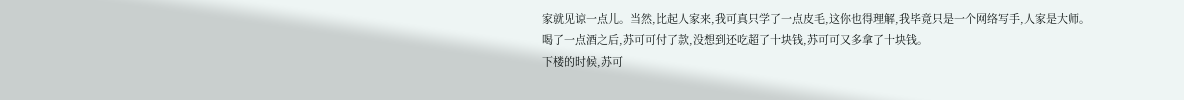家就见谅一点儿。当然,比起人家来,我可真只学了一点皮毛,这你也得理解,我毕竟只是一个网络写手,人家是大师。
喝了一点酒之后,苏可可付了款,没想到还吃超了十块钱,苏可可又多拿了十块钱。
下楼的时候,苏可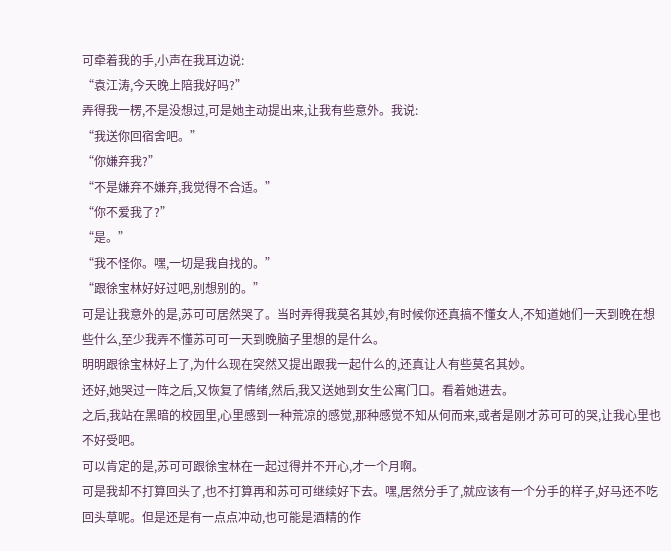可牵着我的手,小声在我耳边说:
“袁江涛,今天晚上陪我好吗?”
弄得我一楞,不是没想过,可是她主动提出来,让我有些意外。我说:
“我送你回宿舍吧。”
“你嫌弃我?”
“不是嫌弃不嫌弃,我觉得不合适。”
“你不爱我了?”
“是。”
“我不怪你。嘿,一切是我自找的。”
“跟徐宝林好好过吧,别想别的。”
可是让我意外的是,苏可可居然哭了。当时弄得我莫名其妙,有时候你还真搞不懂女人,不知道她们一天到晚在想些什么,至少我弄不懂苏可可一天到晚脑子里想的是什么。
明明跟徐宝林好上了,为什么现在突然又提出跟我一起什么的,还真让人有些莫名其妙。
还好,她哭过一阵之后,又恢复了情绪,然后,我又送她到女生公寓门口。看着她进去。
之后,我站在黑暗的校园里,心里感到一种荒凉的感觉,那种感觉不知从何而来,或者是刚才苏可可的哭,让我心里也不好受吧。
可以肯定的是,苏可可跟徐宝林在一起过得并不开心,才一个月啊。
可是我却不打算回头了,也不打算再和苏可可继续好下去。嘿,居然分手了,就应该有一个分手的样子,好马还不吃回头草呢。但是还是有一点点冲动,也可能是酒精的作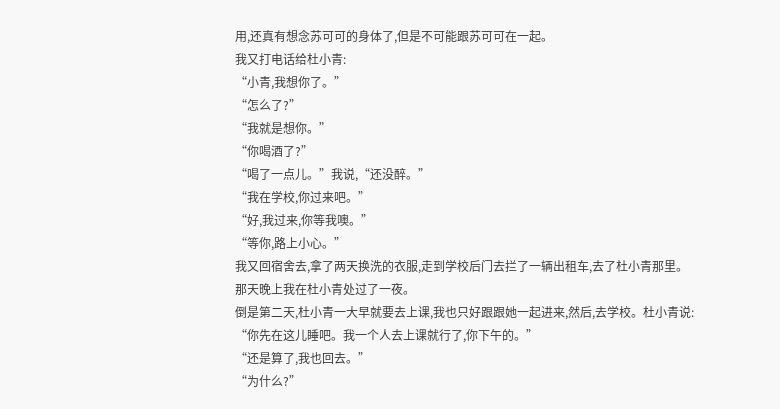用,还真有想念苏可可的身体了,但是不可能跟苏可可在一起。
我又打电话给杜小青:
“小青,我想你了。”
“怎么了?”
“我就是想你。”
“你喝酒了?”
“喝了一点儿。”我说,“还没醉。”
“我在学校,你过来吧。”
“好,我过来,你等我噢。”
“等你,路上小心。”
我又回宿舍去,拿了两天换洗的衣服,走到学校后门去拦了一辆出租车,去了杜小青那里。
那天晚上我在杜小青处过了一夜。
倒是第二天,杜小青一大早就要去上课,我也只好跟跟她一起进来,然后,去学校。杜小青说:
“你先在这儿睡吧。我一个人去上课就行了,你下午的。”
“还是算了,我也回去。”
“为什么?”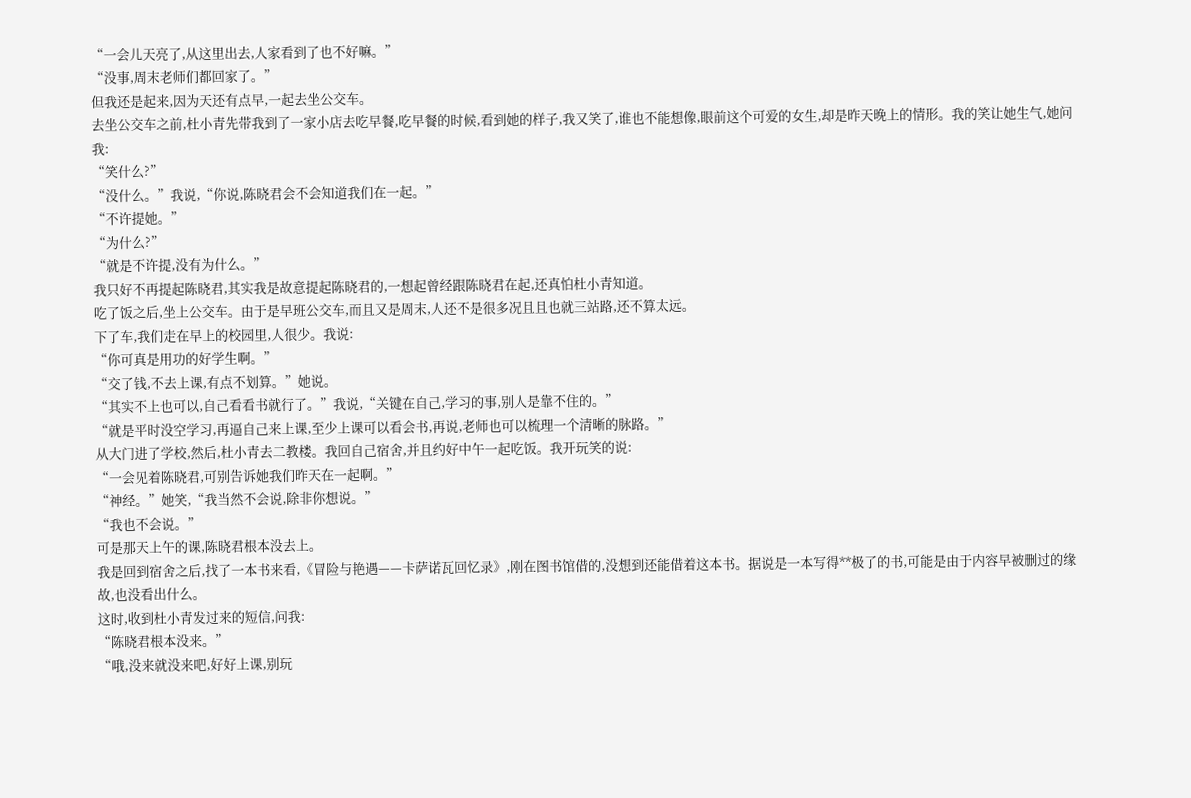“一会儿天亮了,从这里出去,人家看到了也不好嘛。”
“没事,周末老师们都回家了。”
但我还是起来,因为天还有点早,一起去坐公交车。
去坐公交车之前,杜小青先带我到了一家小店去吃早餐,吃早餐的时候,看到她的样子,我又笑了,谁也不能想像,眼前这个可爱的女生,却是昨天晚上的情形。我的笑让她生气,她问我:
“笑什么?”
“没什么。”我说,“你说,陈晓君会不会知道我们在一起。”
“不许提她。”
“为什么?”
“就是不许提,没有为什么。”
我只好不再提起陈晓君,其实我是故意提起陈晓君的,一想起曾经跟陈晓君在起,还真怕杜小青知道。
吃了饭之后,坐上公交车。由于是早班公交车,而且又是周末,人还不是很多况且且也就三站路,还不算太远。
下了车,我们走在早上的校园里,人很少。我说:
“你可真是用功的好学生啊。”
“交了钱,不去上课,有点不划算。”她说。
“其实不上也可以,自己看看书就行了。”我说,“关键在自己,学习的事,别人是靠不住的。”
“就是平时没空学习,再逼自己来上课,至少上课可以看会书,再说,老师也可以梳理一个清晰的脉路。”
从大门进了学校,然后,杜小青去二教楼。我回自己宿舍,并且约好中午一起吃饭。我开玩笑的说:
“一会见着陈晓君,可别告诉她我们昨天在一起啊。”
“神经。”她笑,“我当然不会说,除非你想说。”
“我也不会说。”
可是那天上午的课,陈晓君根本没去上。
我是回到宿舍之后,找了一本书来看,《冒险与艳遇——卡萨诺瓦回忆录》,刚在图书馆借的,没想到还能借着这本书。据说是一本写得**极了的书,可能是由于内容早被删过的缘故,也没看出什么。
这时,收到杜小青发过来的短信,问我:
“陈晓君根本没来。”
“哦,没来就没来吧,好好上课,别玩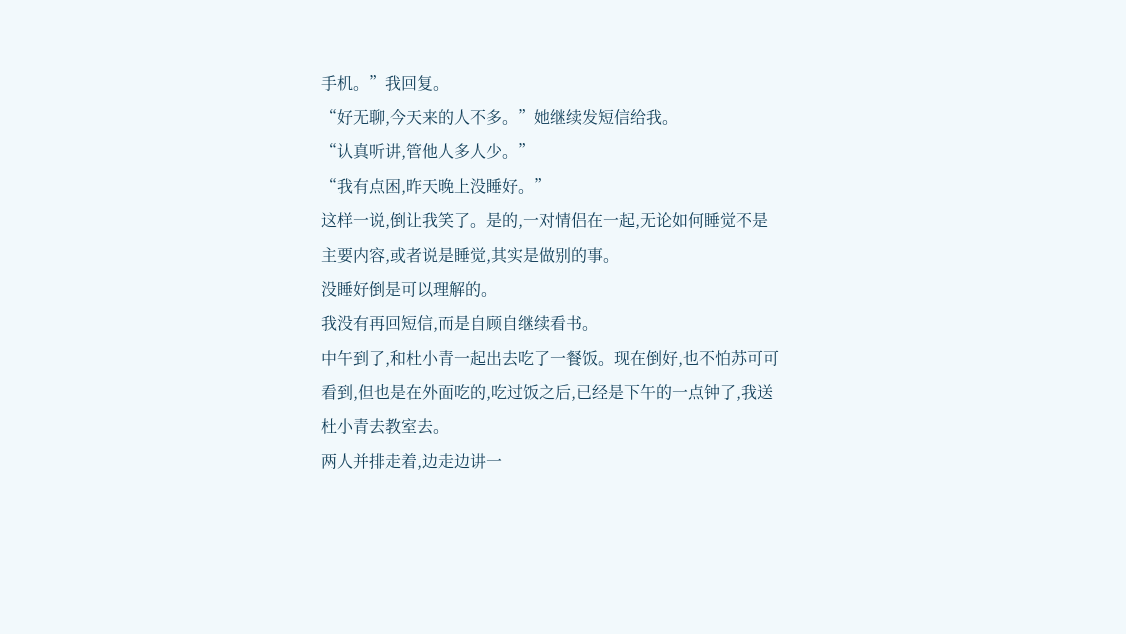手机。”我回复。
“好无聊,今天来的人不多。”她继续发短信给我。
“认真听讲,管他人多人少。”
“我有点困,昨天晚上没睡好。”
这样一说,倒让我笑了。是的,一对情侣在一起,无论如何睡觉不是主要内容,或者说是睡觉,其实是做别的事。
没睡好倒是可以理解的。
我没有再回短信,而是自顾自继续看书。
中午到了,和杜小青一起出去吃了一餐饭。现在倒好,也不怕苏可可看到,但也是在外面吃的,吃过饭之后,已经是下午的一点钟了,我送杜小青去教室去。
两人并排走着,边走边讲一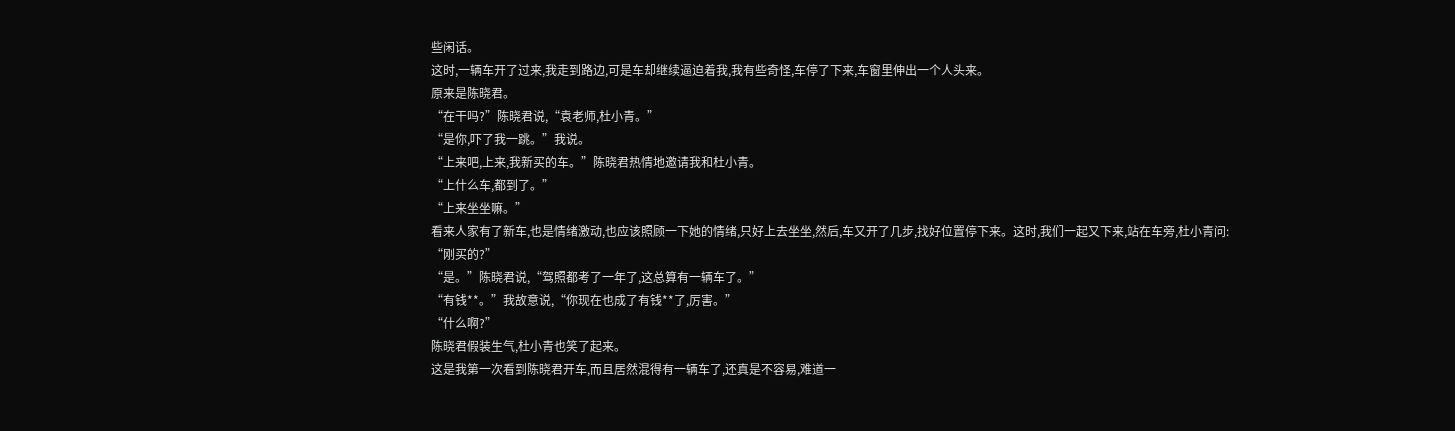些闲话。
这时,一辆车开了过来,我走到路边,可是车却继续逼迫着我,我有些奇怪,车停了下来,车窗里伸出一个人头来。
原来是陈晓君。
“在干吗?”陈晓君说,“袁老师,杜小青。”
“是你,吓了我一跳。”我说。
“上来吧,上来,我新买的车。”陈晓君热情地邀请我和杜小青。
“上什么车,都到了。”
“上来坐坐嘛。”
看来人家有了新车,也是情绪激动,也应该照顾一下她的情绪,只好上去坐坐,然后,车又开了几步,找好位置停下来。这时,我们一起又下来,站在车旁,杜小青问:
“刚买的?”
“是。”陈晓君说,“驾照都考了一年了,这总算有一辆车了。”
“有钱**。”我故意说,“你现在也成了有钱**了,厉害。”
“什么啊?”
陈晓君假装生气,杜小青也笑了起来。
这是我第一次看到陈晓君开车,而且居然混得有一辆车了,还真是不容易,难道一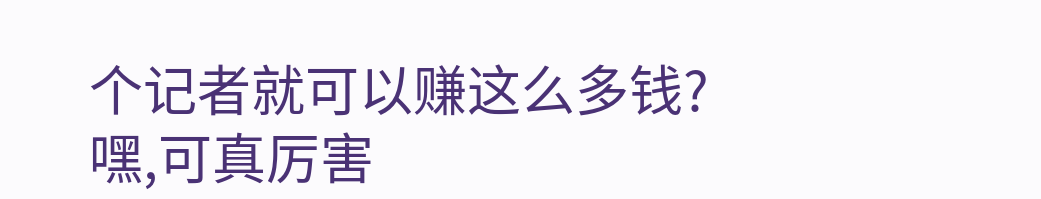个记者就可以赚这么多钱?
嘿,可真厉害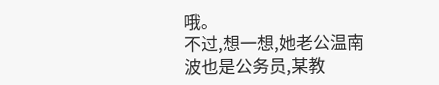哦。
不过,想一想,她老公温南波也是公务员,某教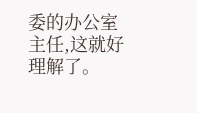委的办公室主任,这就好理解了。